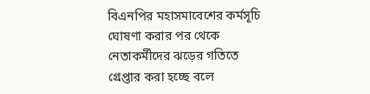বিএনপির মহাসমাবেশের কর্মসূচি ঘোষণা করার পর থেকে নেতাকর্মীদের ঝড়ের গতিতে গ্রেপ্তার করা হচ্ছে বলে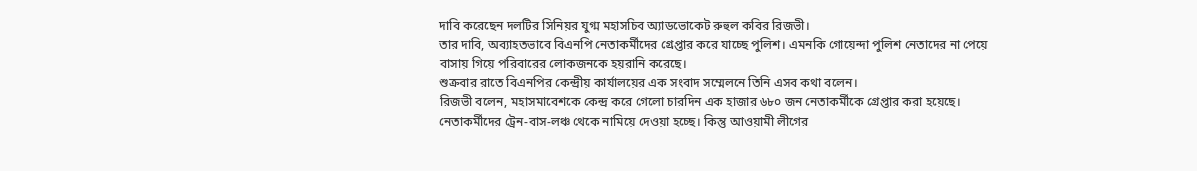দাবি করেছেন দলটির সিনিয়র যুগ্ম মহাসচিব অ্যাডভোকেট রুহুল কবির রিজভী।
তার দাবি, অব্যাহতভাবে বিএনপি নেতাকর্মীদের গ্রেপ্তার করে যাচ্ছে পুলিশ। এমনকি গোয়েন্দা পুলিশ নেতাদের না পেয়ে বাসায় গিয়ে পরিবারের লোকজনকে হয়রানি করেছে।
শুক্রবার রাতে বিএনপির কেন্দ্রীয় কার্যালয়ের এক সংবাদ সম্মেলনে তিনি এসব কথা বলেন।
রিজভী বলেন, মহাসমাবেশকে কেন্দ্র করে গেলো চারদিন এক হাজার ৬৮০ জন নেতাকর্মীকে গ্রেপ্তার করা হয়েছে। নেতাকর্মীদের ট্রেন-বাস-লঞ্চ থেকে নামিয়ে দেওয়া হচ্ছে। কিন্তু আওয়ামী লীগের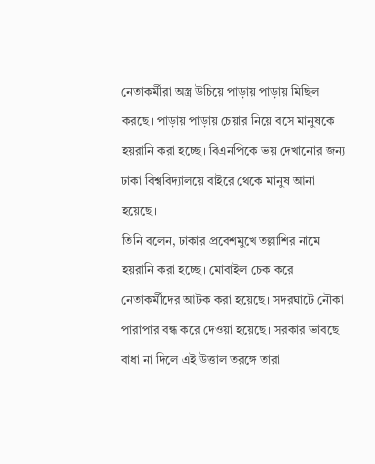নেতাকর্মীরা অস্ত্র উচিয়ে পাড়ায় পাড়ায় মিছিল করছে। পাড়ায় পাড়ায় চেয়ার নিয়ে বসে মানুষকে হয়রানি করা হচ্ছে। বিএনপিকে ভয় দেখানোর জন্য ঢাকা বিশ্ববিদ্যালয়ে বাইরে থেকে মানুষ আনা হয়েছে।
তিনি বলেন, ঢাকার প্রবেশমুখে তল্লাশির নামে হয়রানি করা হচ্ছে। মোবাইল চেক করে নেতাকর্মীদের আটক করা হয়েছে। সদরঘাটে নৌকা পারাপার বন্ধ করে দেওয়া হয়েছে। সরকার ভাবছে বাধা না দিলে এই উত্তাল তরঙ্গে তারা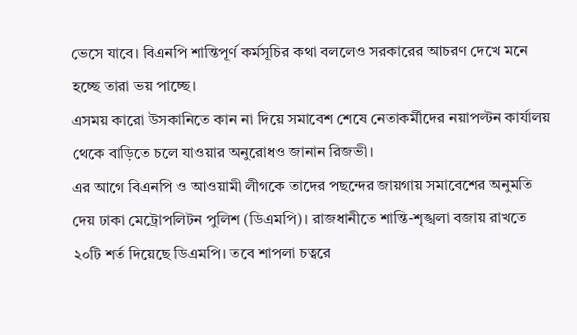ভেসে যাবে। বিএনপি শান্তিপূর্ণ কর্মসূচির কথা বললেও সরকারের আচরণ দেখে মনে হচ্ছে তারা ভয় পাচ্ছে।
এসময় কারো উসকানিতে কান না দিয়ে সমাবেশ শেষে নেতাকর্মীদের নয়াপল্টন কার্যালয় থেকে বাড়িতে চলে যাওয়ার অনুরোধও জানান রিজভী।
এর আগে বিএনপি ও আওয়ামী লীগকে তাদের পছন্দের জায়গায় সমাবেশের অনুমতি দেয় ঢাকা মেট্রোপলিটন পুলিশ (ডিএমপি)। রাজধানীতে শান্তি-শৃঙ্খলা বজায় রাখতে ২০টি শর্ত দিয়েছে ডিএমপি। তবে শাপলা চত্বরে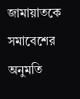জামায়াতকে সমাবেশের অনুমতি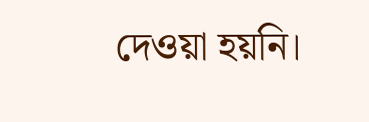দেওয়া হয়নি।